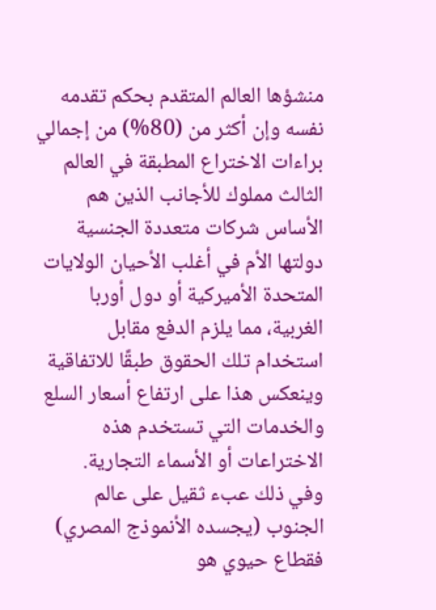منشؤها العالم المتقدم بحكم تقدمه نفسه وإن أكثر من (80%) من إجمالي براءات الاختراع المطبقة في العالم الثالث مملوك للأجانب الذين هم الأساس شركات متعددة الجنسية دولتها الأم في أغلب الأحيان الولايات المتحدة الأميركية أو دول أوربا الغربية، مما يلزم الدفع مقابل استخدام تلك الحقوق طبقًا للاتفاقية وينعكس هذا على ارتفاع أسعار السلع والخدمات التي تستخدم هذه الاختراعات أو الأسماء التجارية.
وفي ذلك عبء ثقيل على عالم الجنوب (يجسده الأنموذج المصري) فقطاع حيوي هو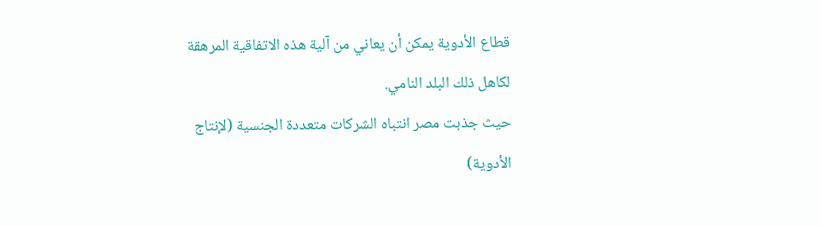قطاع الأدوية يمكن أن يعاني من آلية هذه الاتفاقية المرهقة لكاهل ذلك البلد النامي.
حيث جذبت مصر انتباه الشركات متعددة الجنسية (لإنتاج الأدوية)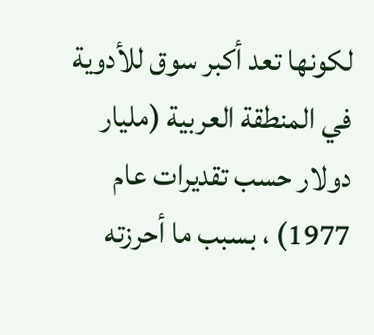لكونها تعد أكبر سوق للأدوية في المنطقة العربية (مليار دولار حسب تقديرات عام 1977) ، بسبب ما أحرزته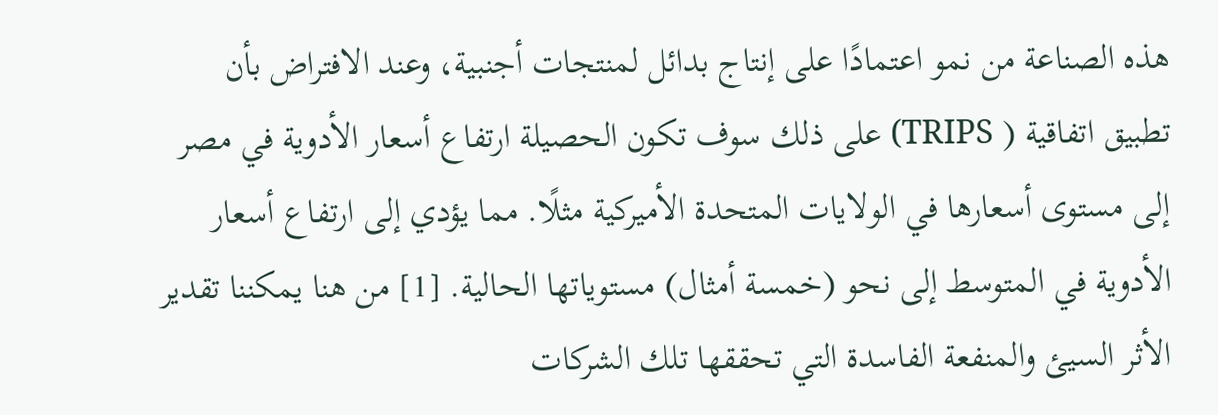هذه الصناعة من نمو اعتمادًا على إنتاج بدائل لمنتجات أجنبية، وعند الافتراض بأن تطبيق اتفاقية ( TRIPS) على ذلك سوف تكون الحصيلة ارتفاع أسعار الأدوية في مصر إلى مستوى أسعارها في الولايات المتحدة الأميركية مثلًا. مما يؤدي إلى ارتفاع أسعار الأدوية في المتوسط إلى نحو (خمسة أمثال) مستوياتها الحالية. [1] من هنا يمكننا تقدير الأثر السيئ والمنفعة الفاسدة التي تحققها تلك الشركات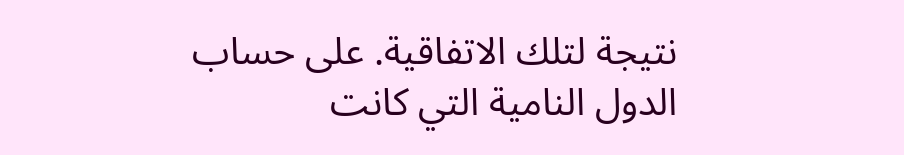نتيجة لتلك الاتفاقية. على حساب الدول النامية التي كانت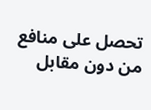تحصل على منافع من دون مقابل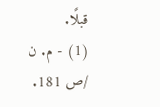قبلًا.
(1) - م. ن /ص 181.